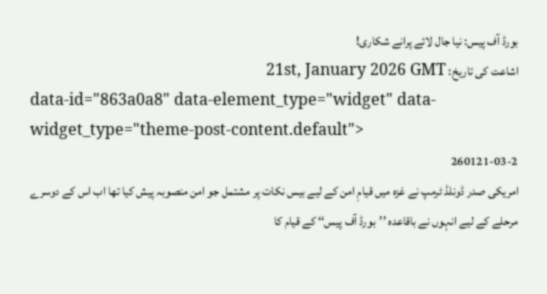بورڈ آف پیس: نیا جال لائے پرانے شکاری!
اشاعت کی تاریخ: 21st, January 2026 GMT
data-id="863a0a8" data-element_type="widget" data-widget_type="theme-post-content.default">
260121-03-2
امریکی صدر ڈونلڈ ٹرمپ نے غزہ میں قیامِ امن کے لیے بیس نکات پر مشتمل جو امن منصوبہ پیش کیا تھا اب اس کے دوسرے مرحلے کے لیے انہوں نے باقاعدہ ’’بورڈ آف پیس‘‘ کے قیام کا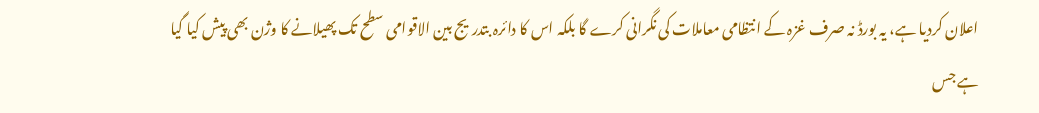اعلان کردیا ہے، یہ بورڈ نہ صرف غزہ کے انتظامی معاملات کی نگرانی کرے گا بلکہ اس کا دائرہ بتدریج بین الاقوامی سطح تک پھیلانے کا وژن بھی پیش کیا گیا ہے جس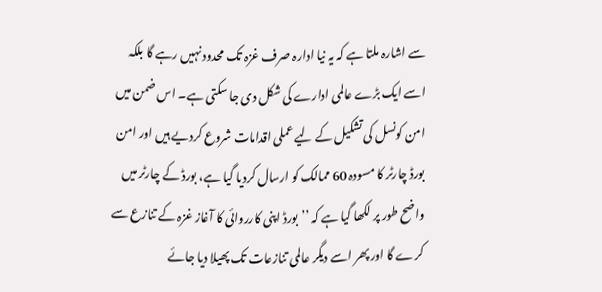سے اشارہ ملتا ہے کہ یہ نیا ادارہ صرف غزہ تک محدود نہیں رہے گا بلکہ اسے ایک بڑے عالمی ادارے کی شکل دی جا سکتی ہے۔ اس ضمن میں امن کونسل کی تشکیل کے لیے عملی اقدامات شروع کردیے ہیں اور امن بورڈ چارٹر کا مسودہ 60 ممالک کو ارسال کردیا گیا ہے، بورڈ کے چارٹر میں واضح طور پر لکھا گیا ہے کہ ’’بورڈ اپنی کارروائی کا آغاز غزہ کے تنازع سے کرے گا اور پھر اسے دیگر عالمی تنازعات تک پھیلا دیا جائے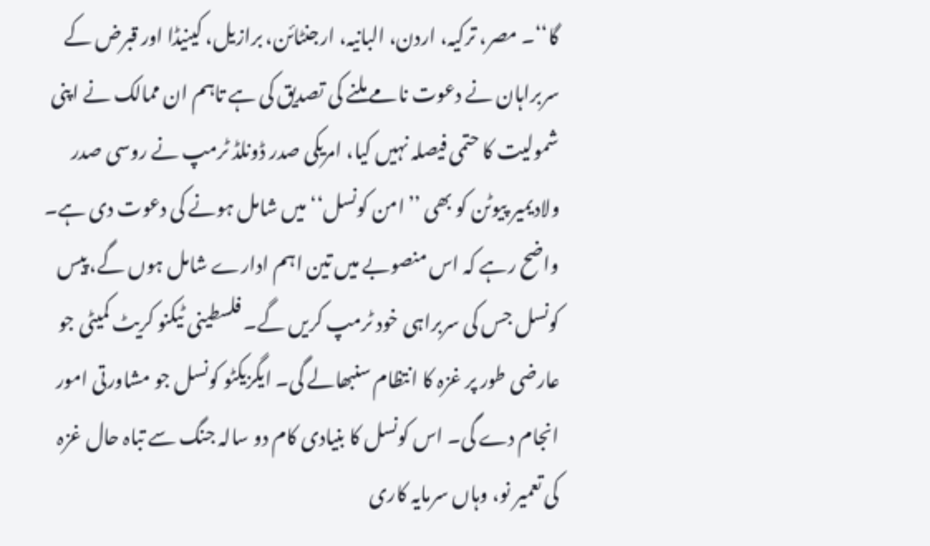گا‘‘۔ مصر، ترکیہ، اردن، البانیہ، ارجنٹائن، برازیل، کینیڈا اور قبرض کے سربراہان نے دعوت نامے ملنے کی تصدیق کی ہے تاہم ان ممالک نے اپنی شمولیت کا حتمی فیصلہ نہیں کیا، امریکی صدر ڈونلڈ ٹرمپ نے روسی صدر ولادیمیر پیوٹن کو بھی ’’امن کونسل‘‘ میں شامل ہونے کی دعوت دی ہے۔ واضح رہے کہ اس منصوبے میں تین اہم ادارے شامل ہوں گے، پیس کونسل جس کی سربراہی خود ٹرمپ کریں گے۔ فلسطینی ٹیکنو کریٹ کمیٹی جو عارضی طور پر غزہ کا انتظام سنبھالے گی۔ ایگزیکٹو کونسل جو مشاورتی امور انجام دے گی۔ اس کونسل کا بنیادی کام دو سالہ جنگ سے تباہ حال غزہ کی تعمیر نو، وہاں سرمایہ کاری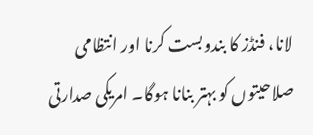لانا، فنڈز کا بندوبست کرنا اور انتظامی صلاحیتوں کو بہتر بنانا ہوگا۔ امریکی صدارتی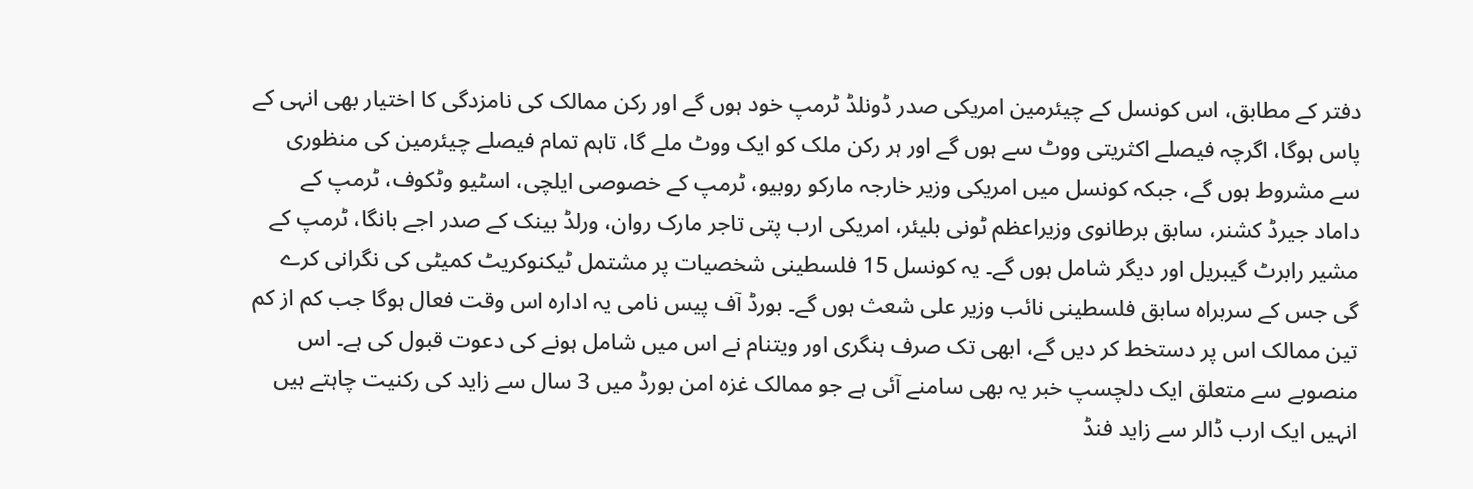دفتر کے مطابق، اس کونسل کے چیئرمین امریکی صدر ڈونلڈ ٹرمپ خود ہوں گے اور رکن ممالک کی نامزدگی کا اختیار بھی انہی کے پاس ہوگا، اگرچہ فیصلے اکثریتی ووٹ سے ہوں گے اور ہر رکن ملک کو ایک ووٹ ملے گا، تاہم تمام فیصلے چیئرمین کی منظوری سے مشروط ہوں گے، جبکہ کونسل میں امریکی وزیر خارجہ مارکو روبیو، ٹرمپ کے خصوصی ایلچی، اسٹیو وٹکوف، ٹرمپ کے داماد جیرڈ کشنر، سابق برطانوی وزیراعظم ٹونی بلیئر، امریکی ارب پتی تاجر مارک روان، ورلڈ بینک کے صدر اجے بانگا، ٹرمپ کے مشیر رابرٹ گیبریل اور دیگر شامل ہوں گے۔ یہ کونسل 15 فلسطینی شخصیات پر مشتمل ٹیکنوکریٹ کمیٹی کی نگرانی کرے گی جس کے سربراہ سابق فلسطینی نائب وزیر علی شعث ہوں گے۔ بورڈ آف پیس نامی یہ ادارہ اس وقت فعال ہوگا جب کم از کم تین ممالک اس پر دستخط کر دیں گے، ابھی تک صرف ہنگری اور ویتنام نے اس میں شامل ہونے کی دعوت قبول کی ہے۔ اس منصوبے سے متعلق ایک دلچسپ خبر یہ بھی سامنے آئی ہے جو ممالک غزہ امن بورڈ میں 3 سال سے زاید کی رکنیت چاہتے ہیں انہیں ایک ارب ڈالر سے زاید فنڈ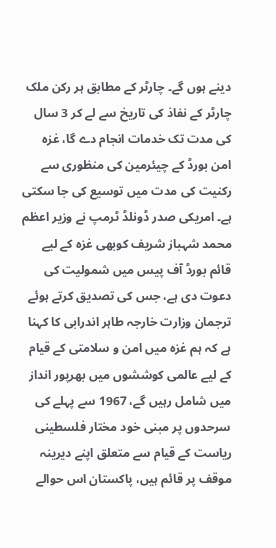دینے ہوں گے۔ چارٹر کے مطابق ہر رکن ملک چارٹر کے نفاذ کی تاریخ سے لے کر 3 سال کی مدت تک خدمات انجام دے گا، غزہ امن بورڈ کے چیئرمین کی منظوری سے رکنیت کی مدت میں توسیع کی جا سکتی ہے۔ امریکی صدر ڈونلڈ ٹرمپ نے وزیر اعظم محمد شہباز شریف کوبھی غزہ کے لیے قائم بورڈ آف پیس میں شمولیت کی دعوت دی ہے، جس کی تصدیق کرتے ہوئے ترجمان وزارت خارجہ طاہر اندرابی کا کہنا ہے کہ ہم غزہ میں امن و سلامتی کے قیام کے لیے عالمی کوششوں میں بھرپور انداز میں شامل رہیں گے، 1967 سے پہلے کی سرحدوں پر مبنی خود مختار فلسطینی ریاست کے قیام سے متعلق اپنے دیرینہ موقف پر قائم ہیں، پاکستان اس حوالے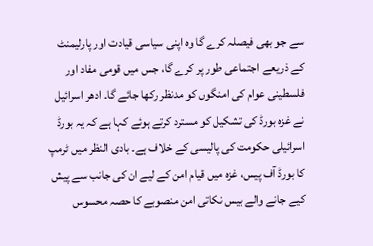سے جو بھی فیصلہ کرے گا وہ اپنی سیاسی قیادت اور پارلیمنٹ کے ذریعے اجتماعی طور پر کرے گا، جس میں قومی مفاد اور فلسطینی عوام کی امنگوں کو مدنظر رکھا جائے گا۔ ادھر اسرائیل نے غزہ بورڈ کی تشکیل کو مسترد کرتے ہوئے کہا ہے کہ یہ بورڈ اسرائیلی حکومت کی پالیسی کے خلاف ہے۔ بادی النظر میں ٹرمپ کا بورڈ آف پیس، غزہ میں قیام امن کے لیے ان کی جانب سے پیش کیے جانے والے بیس نکاتی امن منصوبے کا حصہ محسوس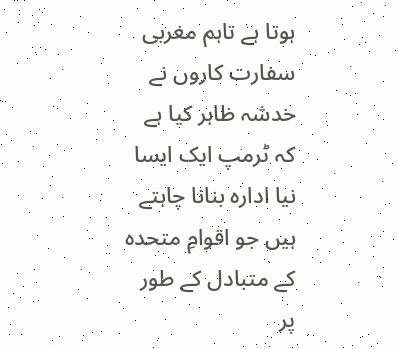ہوتا ہے تاہم مغربی سفارت کاروں نے خدشہ ظاہر کیا ہے کہ ٹرمپ ایک ایسا نیا ادارہ بنانا چاہتے ہیں جو اقوامِ متحدہ کے متبادل کے طور پر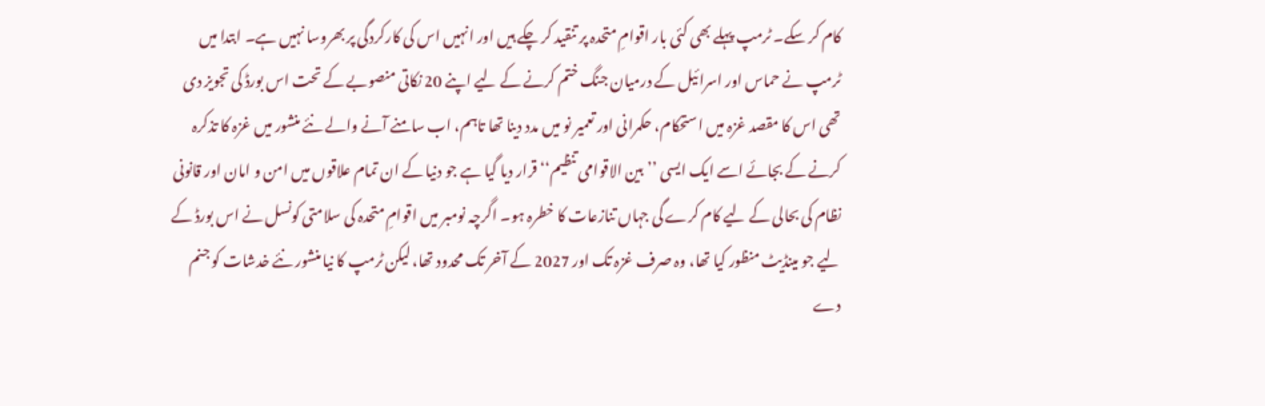کام کر سکے۔ ٹرمپ پہلے بھی کئی بار اقوامِ متحدہ پر تنقید کر چکے ہیں اور انہیں اس کی کارکردگی پر بھروسا نہیں ہے۔ ابتدا میں ٹرمپ نے حماس اور اسرائیل کے درمیان جنگ ختم کرنے کے لیے اپنے 20 نکاتی منصوبے کے تحت اس بورڈ کی تجویز دی تھی اس کا مقصد غزہ میں استحکام، حکمرانی اور تعمیر نو میں مدد دینا تھا تاہم، اب سامنے آنے والے نئے منشور میں غزہ کا تذکرہ کرنے کے بجائے اسے ایک ایسی ’’بین الاقوامی تنظیم‘‘ قرار دیا گیا ہے جو دنیا کے ان تمام علاقوں میں امن و امان اور قانونی نظام کی بحالی کے لیے کام کرے گی جہاں تنازعات کا خطرہ ہو۔ اگرچہ نومبر میں اقوامِ متحدہ کی سلامتی کونسل نے اس بورڈ کے لیے جو مینڈیٹ منظور کیا تھا، وہ صرف غزہ تک اور 2027 کے آخر تک محدود تھا، لیکن ٹرمپ کا نیا منشور نئے خدشات کو جنم دے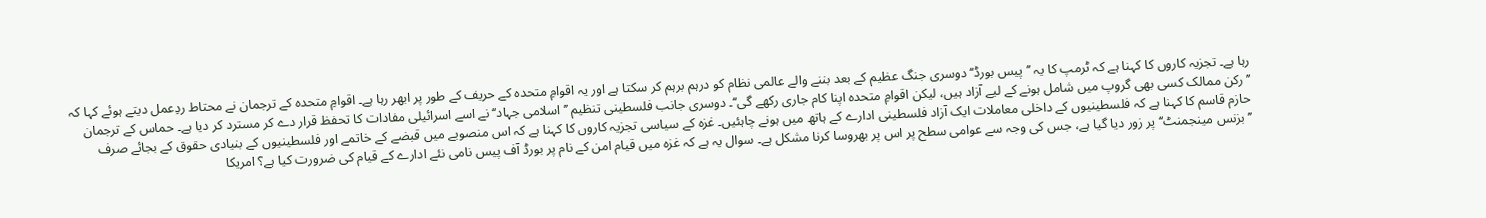رہا ہے۔ تجزیہ کاروں کا کہنا ہے کہ ٹرمپ کا یہ ’’پیس بورڈ‘‘ دوسری جنگ عظیم کے بعد بننے والے عالمی نظام کو درہم برہم کر سکتا ہے اور یہ اقوامِ متحدہ کے حریف کے طور پر ابھر رہا ہے۔ اقوامِ متحدہ کے ترجمان نے محتاط ردِعمل دیتے ہوئے کہا کہ ’’رکن ممالک کسی بھی گروپ میں شامل ہونے کے لیے آزاد ہیں، لیکن اقوامِ متحدہ اپنا کام جاری رکھے گی‘‘۔ دوسری جانب فلسطینی تنظیم ’’اسلامی جہاد‘‘ نے اسے اسرائیلی مفادات کا تحفظ قرار دے کر مسترد کر دیا ہے۔ حماس کے ترجمان حازم قاسم کا کہنا ہے کہ فلسطینیوں کے داخلی معاملات ایک آزاد فلسطینی ادارے کے ہاتھ میں ہونے چاہئیں۔ غزہ کے سیاسی تجزیہ کاروں کا کہنا ہے کہ اس منصوبے میں قبضے کے خاتمے اور فلسطینیوں کے بنیادی حقوق کے بجائے صرف ’’بزنس مینجمنٹ‘‘ پر زور دیا گیا ہے، جس کی وجہ سے عوامی سطح پر اس پر بھروسا کرنا مشکل ہے۔ سوال یہ ہے کہ غزہ میں قیام امن کے نام پر بورڈ آف پیس نامی نئے ادارے کے قیام کی ضرورت کیا ہے؟ امریکا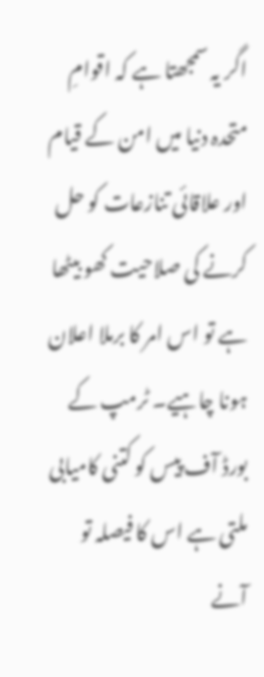اگر یہ سمجھتا ہے کہ اقوامِ متحدہ دنیا میں امن کے قیام اور علاقائی تنازعات کو حل کرنے کی صلاحیت کھو بیٹھا ہے تو اس امر کا برملا اعلان ہونا چاہیے۔ ٹرمپ کے بورڈ آف پیس کو کتنی کامیابی ملتی ہے اس کا فیصلہ تو آنے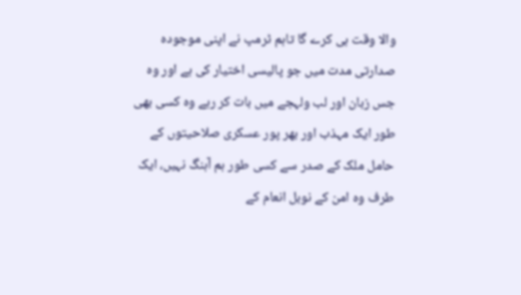والا وقت ہی کرے گا تاہم ٹرمپ نے اپنی موجودہ صدارتی مدت میں جو پالیسی اختیار کی ہے اور وہ جس زبان اور لب ولہجے میں بات کر رہے وہ کسی بھی طور ایک مہذب اور بھر پور عسکری صلاحیتوں کے حامل ملک کے صدر سے کسی طور ہم آہنگ نہیں، ایک طرف وہ امن کے نوبل انعام کے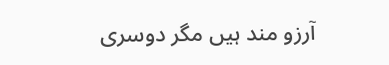آرزو مند ہیں مگر دوسری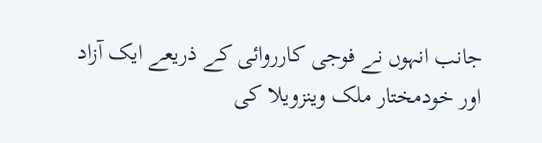جانب انہوں نے فوجی کارروائی کے ذریعے ایک آزاد اور خودمختار ملک وینزویلا کی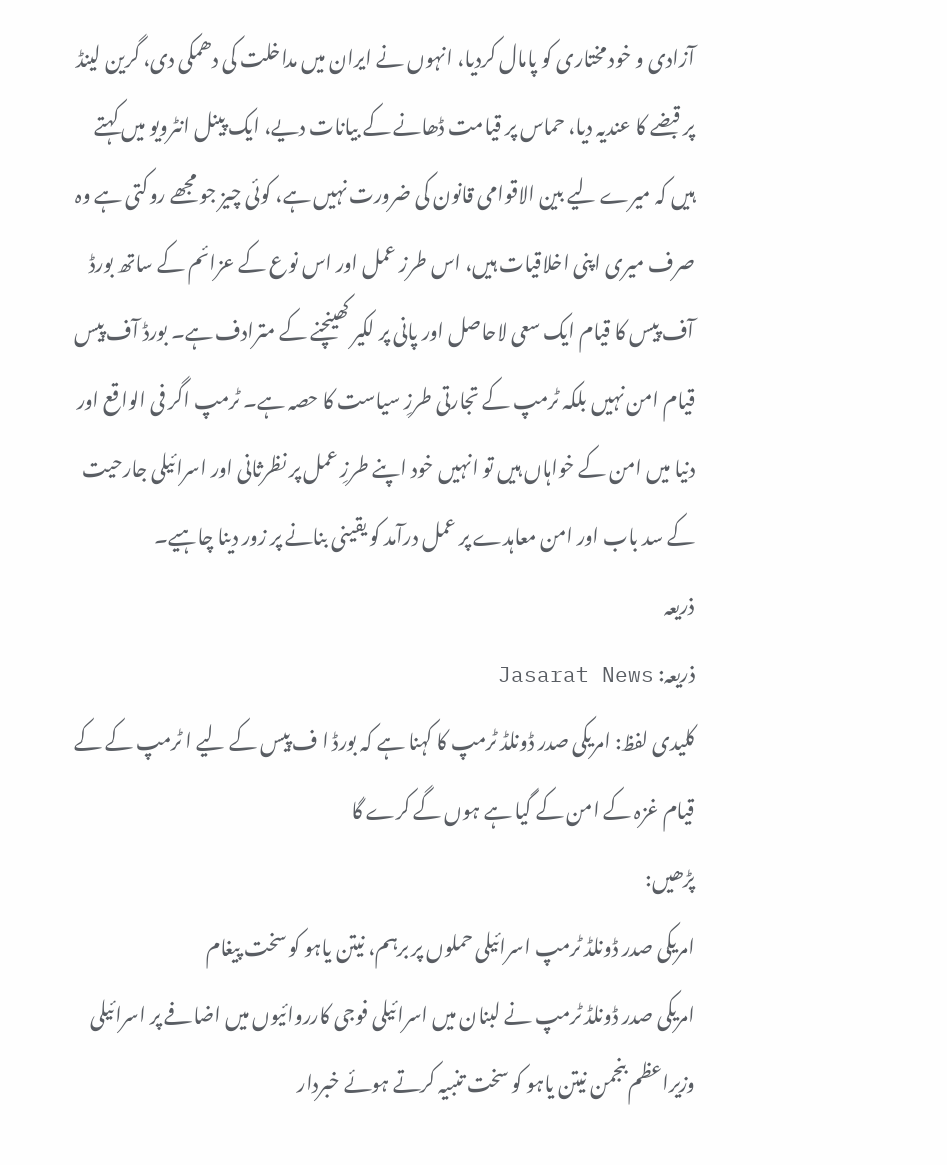آزادی و خود مختاری کو پامال کردیا، انہوں نے ایران میں مداخلت کی دھمکی دی، گرین لینڈ پر قبضے کا عندیہ دیا، حماس پر قیامت ڈھانے کے بیانات دیے، ایک پینل انٹرویو میں کہتے ہیں کہ میرے لیے بین الاقوامی قانون کی ضرورت نہیں ہے، کوئی چیز جو مجھے روکتی ہے وہ صرف میری اپنی اخلاقیات ہیں، اس طرز عمل اور اس نوع کے عزائم کے ساتھ بورڈ آف پیس کا قیام ایک سعی لاحاصل اور پانی پر لکیر کھینچنے کے مترادف ہے۔ بورڈ آف پیس قیام امن نہیں بلکہ ٹرمپ کے تجارتی طرزِ سیاست کا حصہ ہے۔ ٹرمپ اگر فی الواقع اور دنیا میں امن کے خواہاں ہیں تو انہیں خود اپنے طرزِ عمل پر نظرثانی اور اسرائیلی جارحیت کے سد باب اور امن معاہدے پر عمل درآمد کو یقینی بنانے پر زور دینا چاہیے۔
ذریعہ
ذریعہ: Jasarat News
کلیدی لفظ: امریکی صدر ڈونلڈ ٹرمپ کا کہنا ہے کہ بورڈ ا ف پیس کے لیے ا ٹرمپ کے کے قیام غزہ کے امن کے گیا ہے ہوں گے کرے گا
پڑھیں:
امریکی صدر ڈونلڈ ٹرمپ اسرائیلی حملوں پر برہم، نیتن یاہو کو سخت پیغام
امریکی صدر ڈونلڈ ٹرمپ نے لبنان میں اسرائیلی فوجی کارروائیوں میں اضافے پر اسرائیلی وزیراعظم بنجمن نیتن یاہو کو سخت تنبیہ کرتے ہوئے خبردار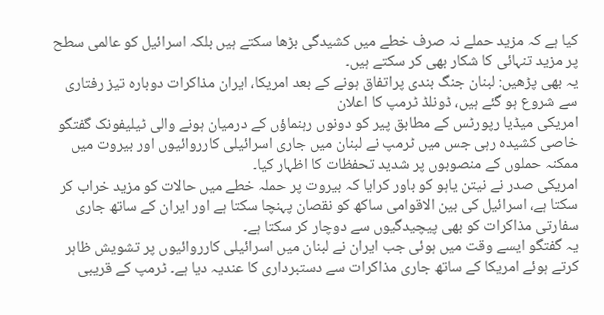کیا ہے کہ مزید حملے نہ صرف خطے میں کشیدگی بڑھا سکتے ہیں بلکہ اسرائیل کو عالمی سطح پر مزید تنہائی کا شکار بھی کر سکتے ہیں۔
یہ بھی پڑھیں: لبنان جنگ بندی پراتفاق ہونے کے بعد امریکا، ایران مذاکرات دوبارہ تیز رفتاری سے شروع ہو گئے ہیں، ڈونلڈ ٹرمپ کا اعلان
امریکی میڈیا رپورٹس کے مطابق پیر کو دونوں رہنماؤں کے درمیان ہونے والی ٹیلیفونک گفتگو خاصی کشیدہ رہی جس میں ٹرمپ نے لبنان میں جاری اسرائیلی کارروائیوں اور بیروت میں ممکنہ حملوں کے منصوبوں پر شدید تحفظات کا اظہار کیا۔
امریکی صدر نے نیتن یاہو کو باور کرایا کہ بیروت پر حملہ خطے میں حالات کو مزید خراب کر سکتا ہے، اسرائیل کی بین الاقوامی ساکھ کو نقصان پہنچا سکتا ہے اور ایران کے ساتھ جاری سفارتی مذاکرات کو بھی پیچیدگیوں سے دوچار کر سکتا ہے۔
یہ گفتگو ایسے وقت میں ہوئی جب ایران نے لبنان میں اسرائیلی کارروائیوں پر تشویش ظاہر کرتے ہوئے امریکا کے ساتھ جاری مذاکرات سے دستبرداری کا عندیہ دیا ہے۔ ٹرمپ کے قریبی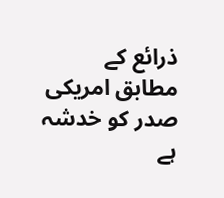ذرائع کے مطابق امریکی صدر کو خدشہ ہے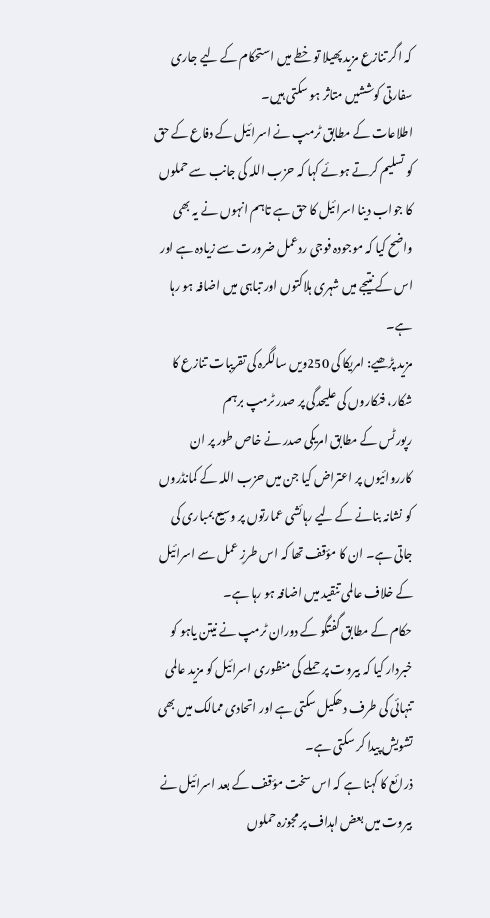کہ اگر تنازع مزید پھیلا تو خطے میں استحکام کے لیے جاری سفارتی کوششیں متاثر ہو سکتی ہیں۔
اطلاعات کے مطابق ٹرمپ نے اسرائیل کے دفاع کے حق کو تسلیم کرتے ہوئے کہا کہ حزب اللہ کی جانب سے حملوں کا جواب دینا اسرائیل کا حق ہے تاہم انہوں نے یہ بھی واضح کیا کہ موجودہ فوجی ردعمل ضرورت سے زیادہ ہے اور اس کے نتیجے میں شہری ہلاکتوں اور تباہی میں اضافہ ہو رہا ہے۔
مزید پڑھیے: امریکا کی 250ویں سالگرہ کی تقریبات تنازع کا شکار، فنکاروں کی علیحدگی پر صدر ٹرمپ برہم
رپورٹس کے مطابق امریکی صدر نے خاص طور پر ان کارروائیوں پر اعتراض کیا جن میں حزب اللہ کے کمانڈروں کو نشانہ بنانے کے لیے رہائشی عمارتوں پر وسیع بمباری کی جاتی ہے۔ ان کا مؤقف تھا کہ اس طرزِ عمل سے اسرائیل کے خلاف عالمی تنقید میں اضافہ ہو رہا ہے۔
حکام کے مطابق گفتگو کے دوران ٹرمپ نے نیتن یاہو کو خبردار کیا کہ بیروت پر حملے کی منظوری اسرائیل کو مزید عالمی تنہائی کی طرف دھکیل سکتی ہے اور اتحادی ممالک میں بھی تشویش پیدا کر سکتی ہے۔
ذرائع کا کہنا ہے کہ اس سخت مؤقف کے بعد اسرائیل نے بیروت میں بعض اہداف پر مجوزہ حملوں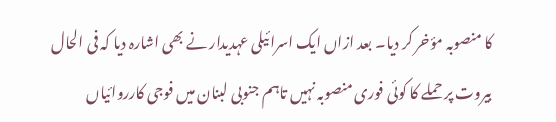کا منصوبہ مؤخر کر دیا۔ بعد ازاں ایک اسرائیلی عہدیدار نے بھی اشارہ دیا کہ فی الحال بیروت پر حملے کا کوئی فوری منصوبہ نہیں تاہم جنوبی لبنان میں فوجی کارروائیاں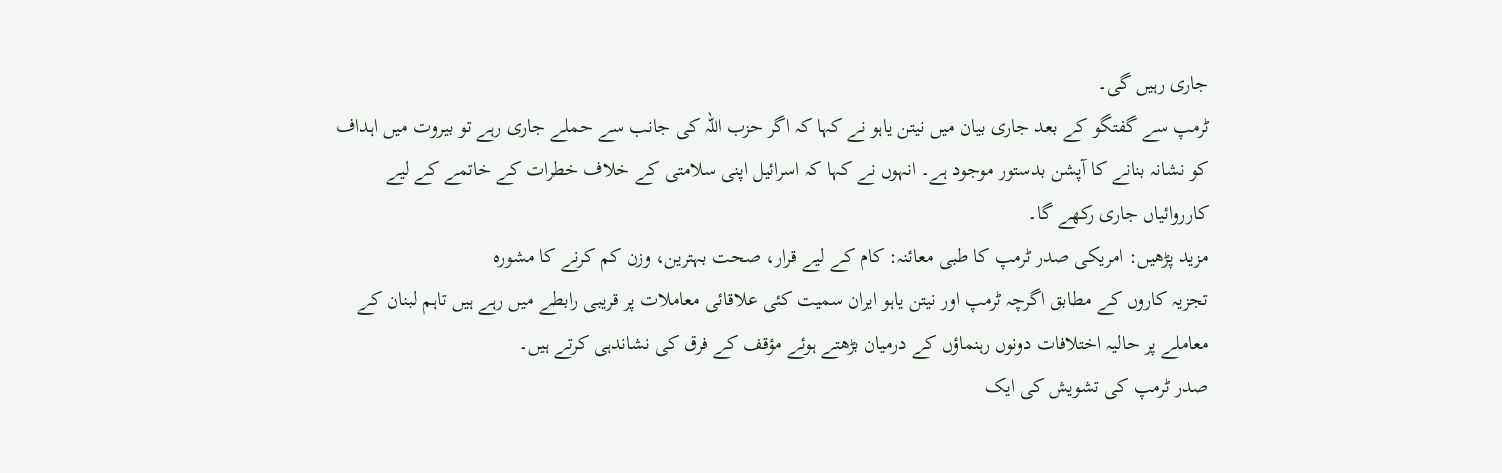جاری رہیں گی۔
ٹرمپ سے گفتگو کے بعد جاری بیان میں نیتن یاہو نے کہا کہ اگر حزب اللہ کی جانب سے حملے جاری رہے تو بیروت میں اہداف کو نشانہ بنانے کا آپشن بدستور موجود ہے۔ انہوں نے کہا کہ اسرائیل اپنی سلامتی کے خلاف خطرات کے خاتمے کے لیے کارروائیاں جاری رکھے گا۔
مزید پڑھیں: امریکی صدر ٹرمپ کا طبی معائنہ: کام کے لیے قرار، صحت بہترین، وزن کم کرنے کا مشورہ
تجزیہ کاروں کے مطابق اگرچہ ٹرمپ اور نیتن یاہو ایران سمیت کئی علاقائی معاملات پر قریبی رابطے میں رہے ہیں تاہم لبنان کے معاملے پر حالیہ اختلافات دونوں رہنماؤں کے درمیان بڑھتے ہوئے مؤقف کے فرق کی نشاندہی کرتے ہیں۔
صدر ٹرمپ کی تشویش کی ایک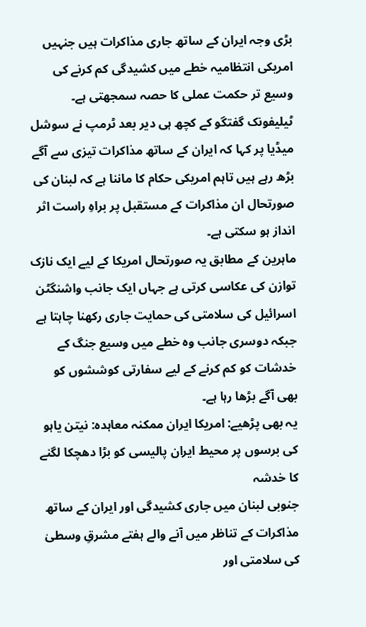بڑی وجہ ایران کے ساتھ جاری مذاکرات ہیں جنہیں امریکی انتظامیہ خطے میں کشیدگی کم کرنے کی وسیع تر حکمت عملی کا حصہ سمجھتی ہے۔
ٹیلیفونک گفتگو کے کچھ ہی دیر بعد ٹرمپ نے سوشل میڈیا پر کہا کہ ایران کے ساتھ مذاکرات تیزی سے آگے بڑھ رہے ہیں تاہم امریکی حکام کا ماننا ہے کہ لبنان کی صورتحال ان مذاکرات کے مستقبل پر براہِ راست اثر انداز ہو سکتی ہے۔
ماہرین کے مطابق یہ صورتحال امریکا کے لیے ایک نازک توازن کی عکاسی کرتی ہے جہاں ایک جانب واشنگٹن اسرائیل کی سلامتی کی حمایت جاری رکھنا چاہتا ہے جبکہ دوسری جانب وہ خطے میں وسیع جنگ کے خدشات کو کم کرنے کے لیے سفارتی کوششوں کو بھی آگے بڑھا رہا ہے۔
یہ بھی پڑھیے: امریکا ایران ممکنہ معاہدہ: نیتن یاہو کی برسوں پر محیط ایران پالیسی کو بڑا دھچکا لگنے کا خدشہ
جنوبی لبنان میں جاری کشیدگی اور ایران کے ساتھ مذاکرات کے تناظر میں آنے والے ہفتے مشرقِ وسطیٰ کی سلامتی اور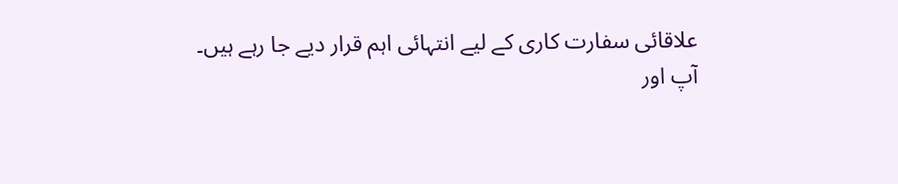علاقائی سفارت کاری کے لیے انتہائی اہم قرار دیے جا رہے ہیں۔
آپ اور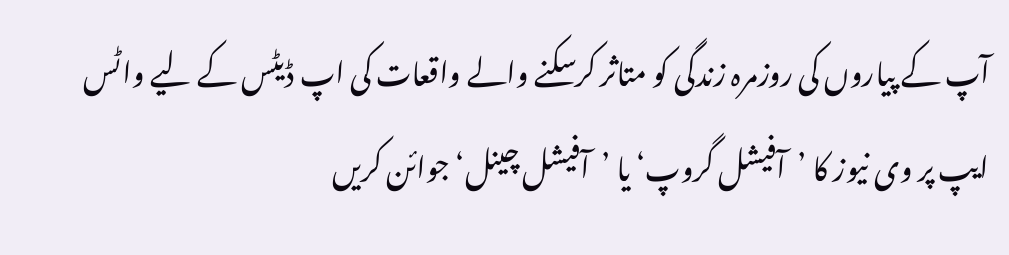آپ کے پیاروں کی روزمرہ زندگی کو متاثر کرسکنے والے واقعات کی اپ ڈیٹس کے لیے واٹس ایپ پر وی نیوز کا ’آفیشل گروپ‘ یا ’آفیشل چینل‘ جوائن کریں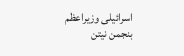اسرائیلی وزیراعظم بنجمن نیتن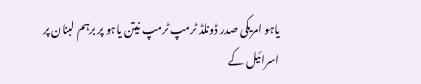یاہو امریکی صدر ڈونلڈ ٹرمپ ٹرمپ نیتن یاہو پر برہم لبنان پر اسرائیل کے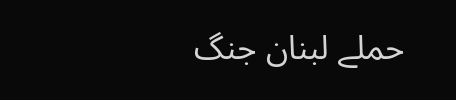حملے لبنان جنگ